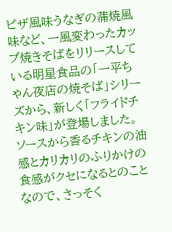ピザ風味うなぎの蒲焼風味など、一風変わったカップ焼きそばをリリースしている明星食品の「一平ちゃん夜店の焼そば」シリーズから、新しく「フライドチキン味」が登場しました。ソースから香るチキンの油感とカリカリのふりかけの食感がクセになるとのことなので、さっそく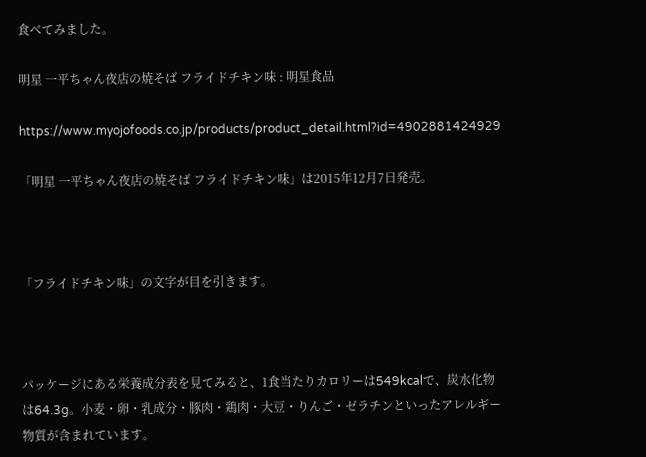食べてみました。

明星 一平ちゃん夜店の焼そば フライドチキン味 : 明星食品

https://www.myojofoods.co.jp/products/product_detail.html?id=4902881424929

「明星 一平ちゃん夜店の焼そば フライドチキン味」は2015年12月7日発売。



「フライドチキン味」の文字が目を引きます。



パッケージにある栄養成分表を見てみると、1食当たりカロリーは549kcalで、炭水化物は64.3g。小麦・卵・乳成分・豚肉・鶏肉・大豆・りんご・ゼラチンといったアレルギー物質が含まれています。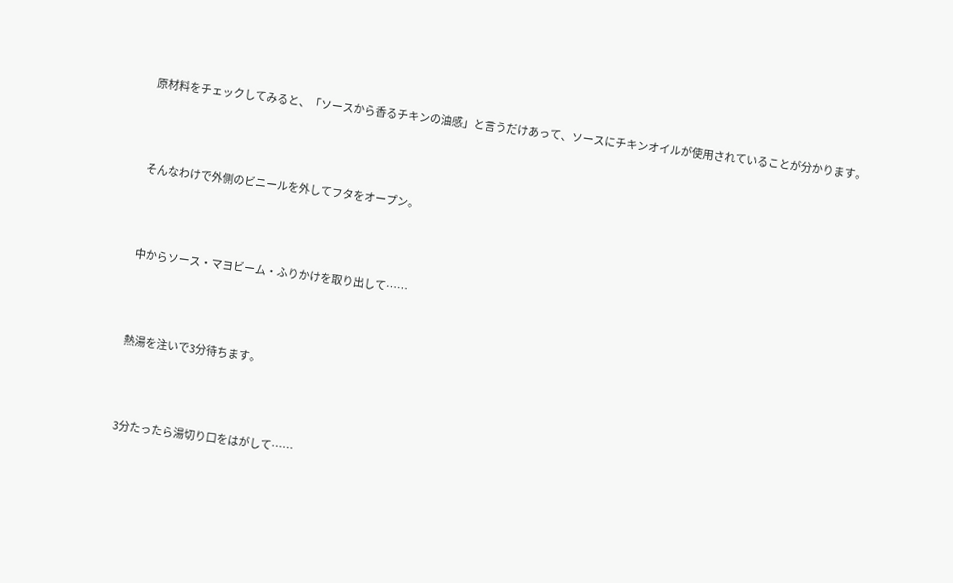原材料をチェックしてみると、「ソースから香るチキンの油感」と言うだけあって、ソースにチキンオイルが使用されていることが分かります。



そんなわけで外側のビニールを外してフタをオープン。



中からソース・マヨビーム・ふりかけを取り出して……



熱湯を注いで3分待ちます。



3分たったら湯切り口をはがして……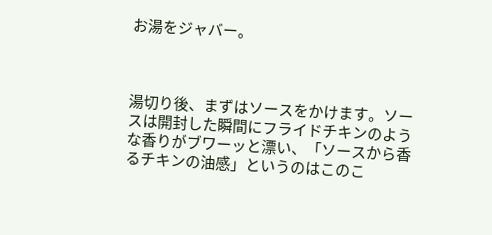お湯をジャバー。



湯切り後、まずはソースをかけます。ソースは開封した瞬間にフライドチキンのような香りがブワーッと漂い、「ソースから香るチキンの油感」というのはこのこ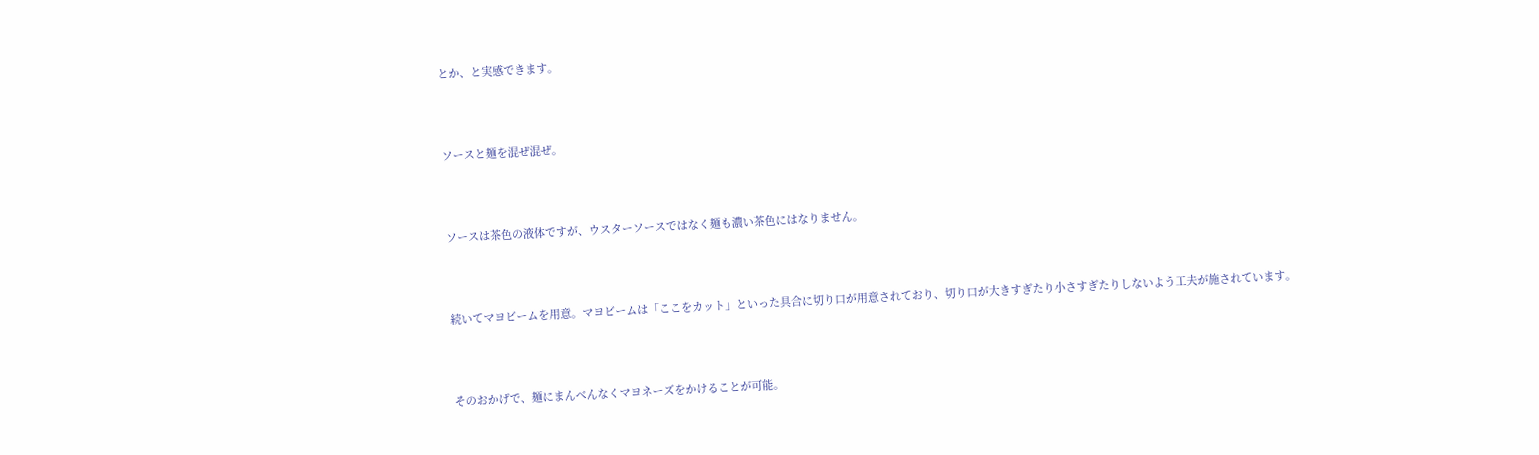とか、と実感できます。



ソースと麺を混ぜ混ぜ。



ソースは茶色の液体ですが、ウスターソースではなく麺も濃い茶色にはなりません。



続いてマヨビームを用意。マヨビームは「ここをカット」といった具合に切り口が用意されており、切り口が大きすぎたり小さすぎたりしないよう工夫が施されています。



そのおかげで、麺にまんべんなくマヨネーズをかけることが可能。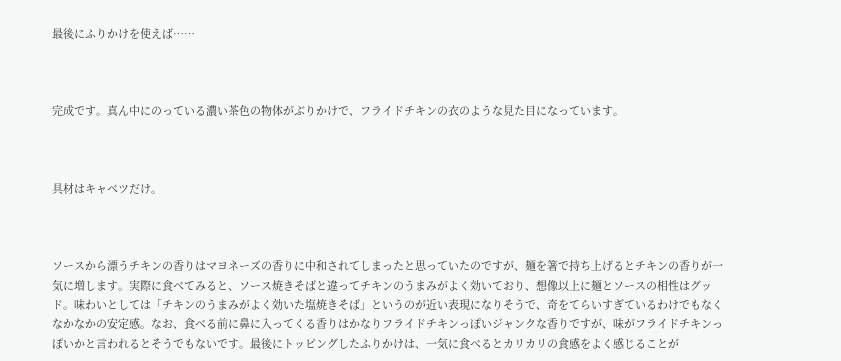最後にふりかけを使えば……



完成です。真ん中にのっている濃い茶色の物体がぶりかけで、フライドチキンの衣のような見た目になっています。



具材はキャベツだけ。



ソースから漂うチキンの香りはマヨネーズの香りに中和されてしまったと思っていたのですが、麺を箸で持ち上げるとチキンの香りが一気に増します。実際に食べてみると、ソース焼きそばと違ってチキンのうまみがよく効いており、想像以上に麺とソースの相性はグッド。味わいとしては「チキンのうまみがよく効いた塩焼きそば」というのが近い表現になりそうで、奇をてらいすぎているわけでもなくなかなかの安定感。なお、食べる前に鼻に入ってくる香りはかなりフライドチキンっぽいジャンクな香りですが、味がフライドチキンっぽいかと言われるとそうでもないです。最後にトッピングしたふりかけは、一気に食べるとカリカリの食感をよく感じることが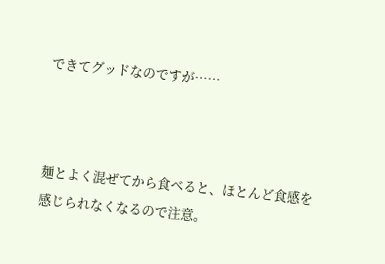できてグッドなのですが……



麺とよく混ぜてから食べると、ほとんど食感を感じられなくなるので注意。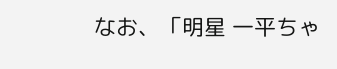なお、「明星 一平ちゃ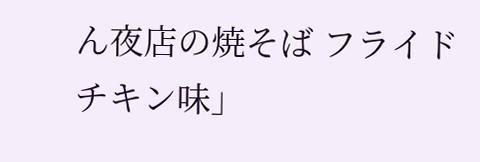ん夜店の焼そば フライドチキン味」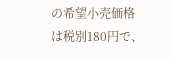の希望小売価格は税別180円で、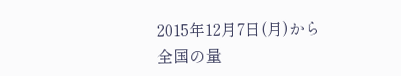2015年12月7日(月)から全国の量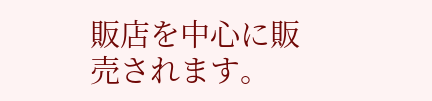販店を中心に販売されます。